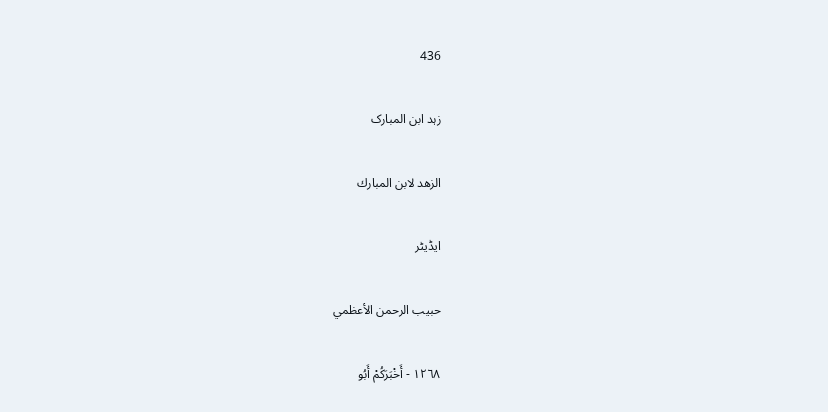436

زہد ابن المبارک

الزهد لابن المبارك

ایڈیٹر

حبيب الرحمن الأعظمي

١٢٦٨ - أَخْبَرَكُمْ أَبُو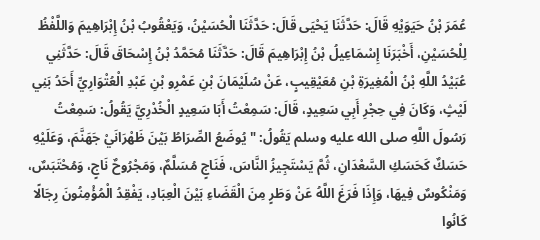عُمَرَ بْنُ حَيَوَيْهِ قَالَ: حَدَّثَنَا يَحْيَى قَالَ: حَدَّثَنَا الْحُسَيْنُ، وَيَعْقُوبُ بْنُ إِبْرَاهِيمَ وَاللَّفْظُ لِلْحُسَيْنِ، أَخْبَرَنَا إِسْمَاعِيلُ بْنُ إِبْرَاهِيمَ قَالَ: حَدَّثَنَا مُحَمَّدُ بْنُ إِسْحَاقَ قَالَ: حَدَّثَنِي عُبَيْدُ اللَّهِ بْنُ الْمُغِيرَةِ بْنِ مُعَيْقِيبٍ، عَنْ سُلَيْمَانَ بْنِ عَمْرِو بْنِ عَبْدِ الْعُتْوَارِيِّ أَحَدُ بَنِي لَيْثٍ، وَكَانَ فِي حِجْرِ أَبِي سَعِيدٍ، قَالَ: سَمِعْتُ أَبَا سَعِيدٍ الْخُدْرِيَّ يَقُولُ: سَمِعْتُ رَسُولَ اللَّهِ صلى الله عليه وسلم يَقُولُ: " يُوضَعُ الصِّرَاطُ بَيْنَ ظَهْرَانَيْ جَهَنَّمَ، وَعَلَيْهِ حَسَكٌ كَحَسَكِ السَّعْدَانِ، ثُمَّ يَسْتَجِيزُ النَّاسَ، فَنَاجٍ مُسَلَّمٌ، وَمَجْرُوحٌ نَاجٍ، وَمُحْتَبَسٌ، وَمَنْكُوسٌ فِيهَا، وَإِذَا فَرَغَ اللَّهُ عَنْ وَطَرٍ مِنَ الْقَضَاءِ بَيْنَ الْعِبَادِ، يَفْقِدُ الْمُؤْمِنُونَ رِجَالًا كَانُوا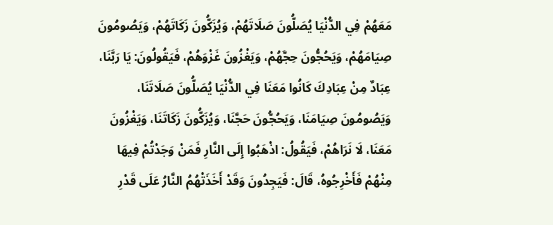مَعَهُمْ فِي الدُّنْيَا يُصَلُّونَ صَلَاتَهُمْ، وَيُزَكُّونَ زَكَاتَهُمْ، وَيَصُومُونَ صِيَامَهُمْ، وَيَحُجُّونَ حِجَّهُمْ، وَيَغْزُونَ غَزْوَهُمْ، فَيَقُولُونَ: يَا رَبَّنَا، عِبَادٌ مِنْ عِبَادِكَ كَانُوا مَعَنَا فِي الدُّنْيَا يُصَلُّونَ صَلَاتَنَا، وَيَصُومُونَ صِيَامَنَا، وَيَحُجُّونَ حَجَّنَا، وَيُزَكُّونَ زَكَاتَنَا، وَيَغْزُونَ مَعَنَا، لَا نَرَاهُمْ، فَيَقُولُ: اذْهَبُوا إِلَى النَّارِ فَمَنْ وَجَدْتُمْ فِيهَا مِنْهُمْ فَأَخْرِجُوهُ، قَالَ: فَيَجِدُونَ وَقَدْ أَخَذَتْهُمُ النَّارُ عَلَى قَدْرِ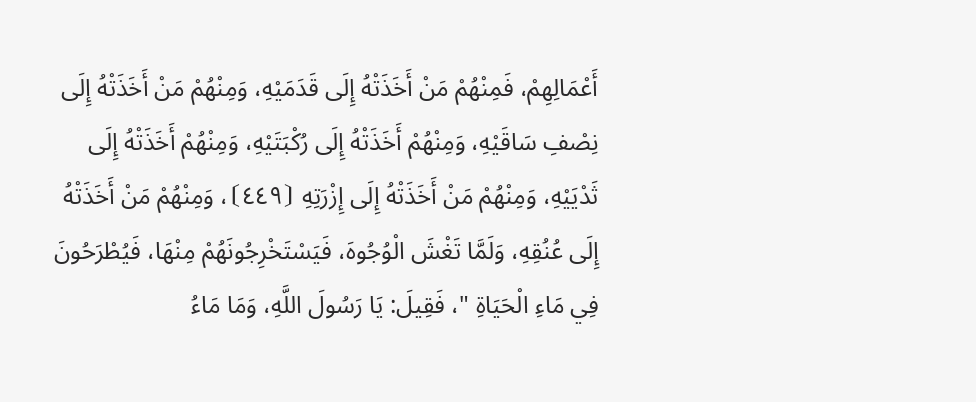أَعْمَالِهِمْ، فَمِنْهُمْ مَنْ أَخَذَتْهُ إِلَى قَدَمَيْهِ، وَمِنْهُمْ مَنْ أَخَذَتْهُ إِلَى نِصْفِ سَاقَيْهِ، وَمِنْهُمْ أَخَذَتْهُ إِلَى رُكْبَتَيْهِ، وَمِنْهُمْ أَخَذَتْهُ إِلَى ثَدْيَيْهِ، وَمِنْهُمْ مَنْ أَخَذَتْهُ إِلَى إِزْرَتِهِ ⦗٤٤٩⦘، وَمِنْهُمْ مَنْ أَخَذَتْهُ إِلَى عُنُقِهِ، وَلَمَّا تَغْشَ الْوُجُوهَ، فَيَسْتَخْرِجُونَهُمْ مِنْهَا، فَيُطْرَحُونَ فِي مَاءِ الْحَيَاةِ "، فَقِيلَ: يَا رَسُولَ اللَّهِ، وَمَا مَاءُ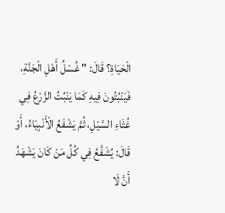الْحَيَاةِ؟ قَالَ: " غُسْلُ أَهْلِ الْجَنَّةِ، فَيَنْبُتُونَ فِيهِ كَمَا يَنْبُتُ الزَّرْعُ فِي غُثَاءِ السَّيْلِ، ثُمَّ يَشْفَعُ الْأَنْبِيَاءُ، أَوْ قَالَ: يُشَفَّعُ فِي كُلِّ مَنْ كَانَ يَشْهَدُ أَنَّ لَا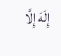إِلَهَ إِلَّا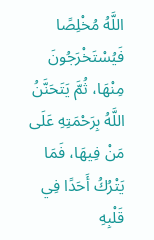اللَّهُ مُخْلِصًا فَيُسْتَخْرَجُونَ مِنْهَا، ثُمَّ يَتَحَنَّنُ اللَّهُ بِرَحْمَتِهِ عَلَى مَنْ فِيهَا، فَمَا يَتْرُكُ أَحَدًا فِي قَلْبِهِ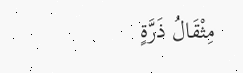مِثْقَالُ ذَرَّةٍ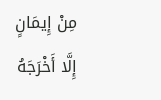مِنْ إِيمَانٍ إِلَّا أَخْرَجَهُ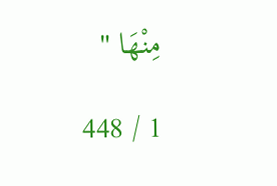مِنْهَا "

1 / 448